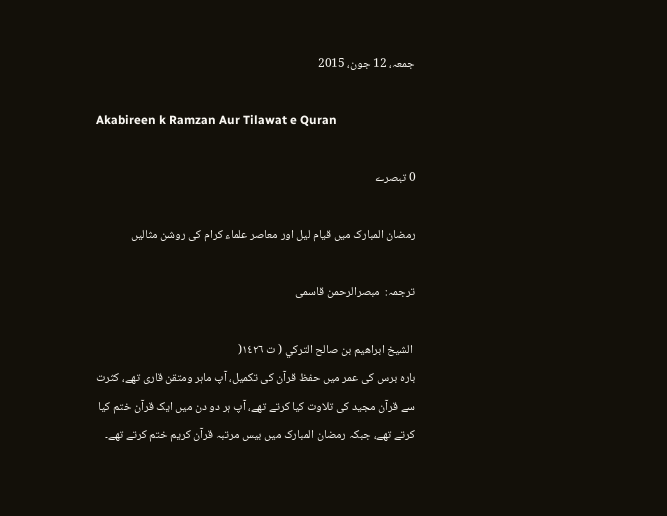جمعہ، 12 جون، 2015

Akabireen k Ramzan Aur Tilawat e Quran

0 تبصرے

رمضان المبارک میں قیام لیل اور معاصر علماء کرام کی روشن مثالیں

ترجمہ:  مبصرالرحمن قاسمی

 الشيخ ابراهيم بن صالح التركي ( ت ١٤٢٦(
بارہ برس کی عمر میں حفظ قرآن کی تکمیل، آپ ماہر ومتقن قاری تھے، کثرت سے قرآن مجید کی تلاوت کیا کرتے تھے، آپ ہر دو دن میں ایک قرآن ختم کیا کرتے تھے، جبکہ رمضان المبارک میں بیس مرتبہ قرآن کریم ختم کرتے تھے۔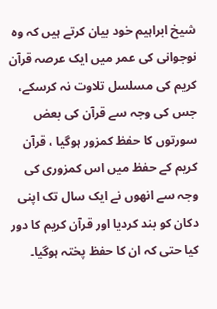شیخ ابراہیم خود بیان کرتے ہیں کہ وہ نوجوانی کی عمر میں ایک عرصہ قرآن کریم کی مسلسل تلاوت نہ کرسکے، جس کی وجہ سے قرآن کی بعض سورتوں کا حفظ کمزور ہوگیا ، قرآن کریم کے حفظ میں اس کمزوری کی وجہ سے انھوں نے ایک سال تک اپنی دکان کو بند کردیا اور قرآن کریم کا دور کیا حتی کہ ان کا حفظ پختہ ہوگیا۔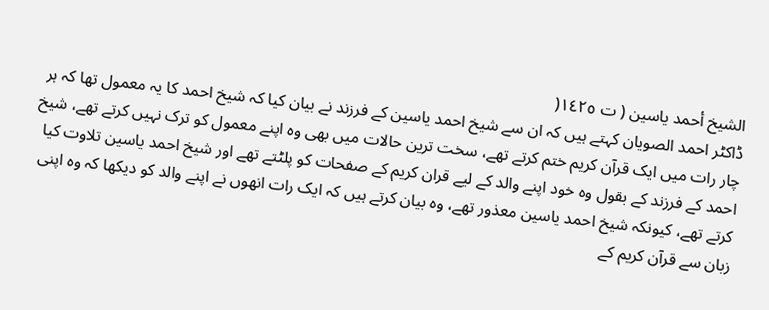الشيخ أحمد ياسين ( ت ١٤٢٥(
ڈاکٹر احمد الصویان کہتے ہیں کہ ان سے شیخ احمد یاسین کے فرزند نے بیان کیا کہ شیخ احمد کا یہ معمول تھا کہ ہر چار رات میں ایک قرآن کریم ختم کرتے تھے، سخت ترین حالات میں بھی وہ اپنے معمول کو ترک نہیں کرتے تھے، شیخ احمد کے فرزند کے بقول وہ خود اپنے والد کے لیے قران کریم کے صفحات کو پلٹتے تھے اور شیخ احمد یاسین تلاوت کیا کرتے تھے، کیونکہ شیخ احمد یاسین معذور تھے، وہ بیان کرتے ہیں کہ ایک رات انھوں نے اپنے والد کو دیکھا کہ وہ اپنی زبان سے قرآن کریم کے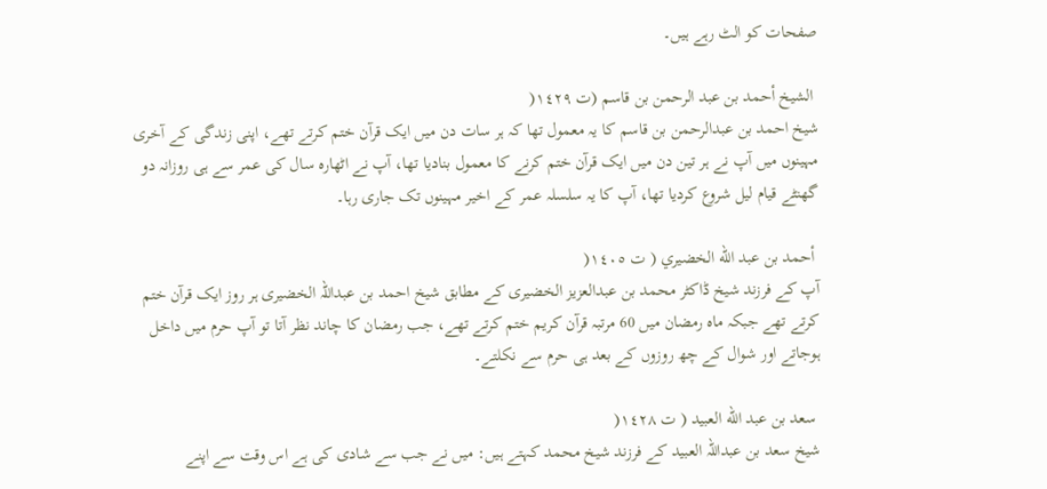صفحات کو الٹ رہے ہیں۔

 الشيخ أحمد بن عبد الرحمن بن قاسم (ت ١٤٢٩(
شیخ احمد بن عبدالرحمن بن قاسم کا یہ معمول تھا کہ ہر سات دن میں ایک قرآن ختم کرتے تھے، اپنی زندگی کے آخری مہینوں میں آپ نے ہر تین دن میں ایک قرآن ختم کرنے کا معمول بنادیا تھا، آپ نے اٹھارہ سال کی عمر سے ہی روزانہ دو گھنٹے قیام لیل شروع کردیا تھا، آپ کا یہ سلسلہ عمر کے اخیر مہینوں تک جاری رہا۔

 أحمد بن عبد الله الخضيري ( ت ١٤٠٥(
آپ کے فرزند شیخ ڈاکٹر محمد بن عبدالعزیز الخضیری کے مطابق شیخ احمد بن عبداللہ الخضیری ہر روز ایک قرآن ختم کرتے تھے جبکہ ماہ رمضان میں 60 مرتبہ قرآن کریم ختم کرتے تھے، جب رمضان کا چاند نظر آتا تو آپ حرم میں داخل ہوجاتے اور شوال کے چھ روزوں کے بعد ہی حرم سے نکلتے۔

 سعد بن عبد الله العبيد ( ت ١٤٢٨(
شیخ سعد بن عبداللہ العبید کے فرزند شیخ محمد کہتے ہیں: میں نے جب سے شادی کی ہے اس وقت سے اپنے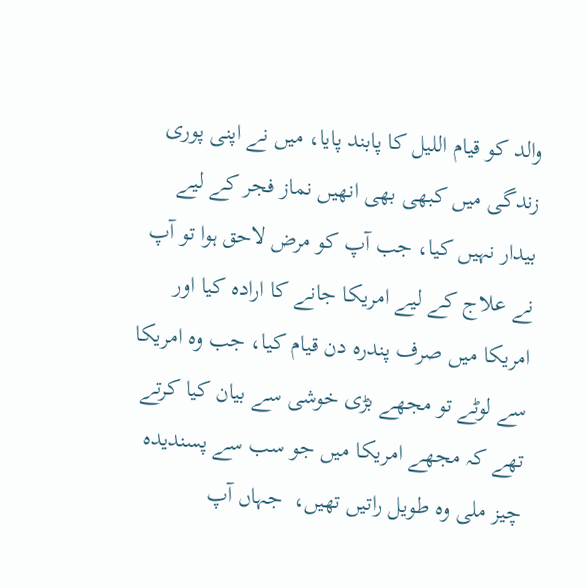والد کو قیام اللیل کا پابند پایا، میں نے اپنی پوری زندگی میں کبھی بھی انھیں نماز فجر کے لیے بیدار نہیں کیا، جب آپ کو مرض لاحق ہوا تو آپ نے علاج کے لیے امریکا جانے کا ارادہ کیا اور امریکا میں صرف پندرہ دن قیام کیا، جب وہ امریکا سے لوٹے تو مجھے بڑی خوشی سے بیان کیا کرتے تھے کہ مجھے امریکا میں جو سب سے پسندیدہ چیز ملی وہ طویل راتیں تھیں،  جہاں آپ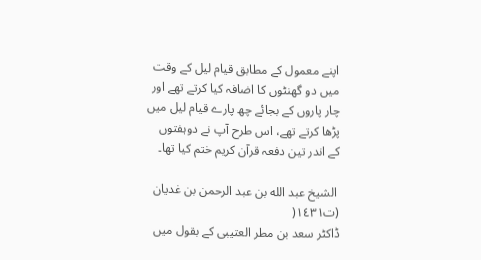اپنے معمول کے مطابق قیام لیل کے وقت میں دو گھنٹوں کا اضافہ کیا کرتے تھے اور چار پاروں کے بجائے چھ پارے قیام لیل میں پڑھا کرتے تھے، اس طرح آپ نے دوہفتوں کے اندر تین دفعہ قرآن کریم ختم کیا تھا۔

 الشيخ عبد الله بن عبد الرحمن بن غديان (ت١٤٣١(
ڈاکٹر سعد بن مطر العتیبی کے بقول میں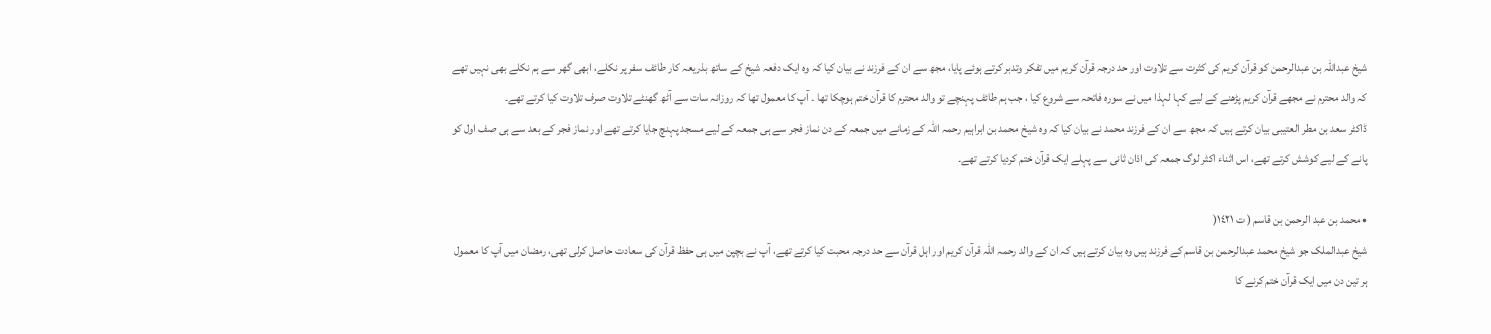شیخ عبداللہ بن عبدالرحمن کو قرآن کریم کی کثرت سے تلاوت اور حد درجہ قرآن کریم میں تفکر وتدبر کرتے ہوئے پایا، مجھ سے ان کے فرزند نے بیان کیا کہ وہ ایک دفعہ شیخ کے ساتھ بذریعہ کار طائف سفر پر نکلے، ابھی گھر سے ہم نکلے بھی نہیں تھے کہ والد محترم نے مجھے قرآن کریم پڑھنے کے لیے کہا لہذا میں نے سورہ فاتحہ سے شروع کیا ، جب ہم طائف پہنچے تو والد محترم کا قرآن ختم ہوچکا تھا ۔ آپ کا معمول تھا کہ روزانہ سات سے آٹھ گھنٹے تلاوت صرف تلاوت کیا کرتے تھے۔
ڈاکٹر سعد بن مطر العتیبی بیان کرتے ہیں کہ مجھ سے ان کے فرزند محمد نے بیان کیا کہ وہ شیخ محمد بن ابراہیم رحمہ اللہ کے زمانے میں جمعہ کے دن نماز فجر سے ہی جمعہ کے لیے مسجد پہنچ جایا کرتے تھے اور نماز فجر کے بعد سے ہی صف اول کو پانے کے لیے کوشش کرتے تھے، اس اثناء اکثر لوگ جمعہ کی اذان ثانی سے پہلے ایک قرآن ختم کردیا کرتے تھے۔

• محمد بن عبد الرحمن بن قاسم ( ت ١٤٢١(
شیخ عبدالملک جو شیخ محمد عبدالرحمن بن قاسم کے فرزند ہیں وہ بیان کرتے ہیں کہ ان کے والد رحمہ اللہ قرآن کریم اور اہل قرآن سے حد درجہ محبت کیا کرتے تھے، آپ نے بچپن میں ہی حفظ قرآن کی سعادت حاصل کرلی تھی، رمضان میں آپ کا معمول ہر تین دن میں ایک قرآن ختم کرنے کا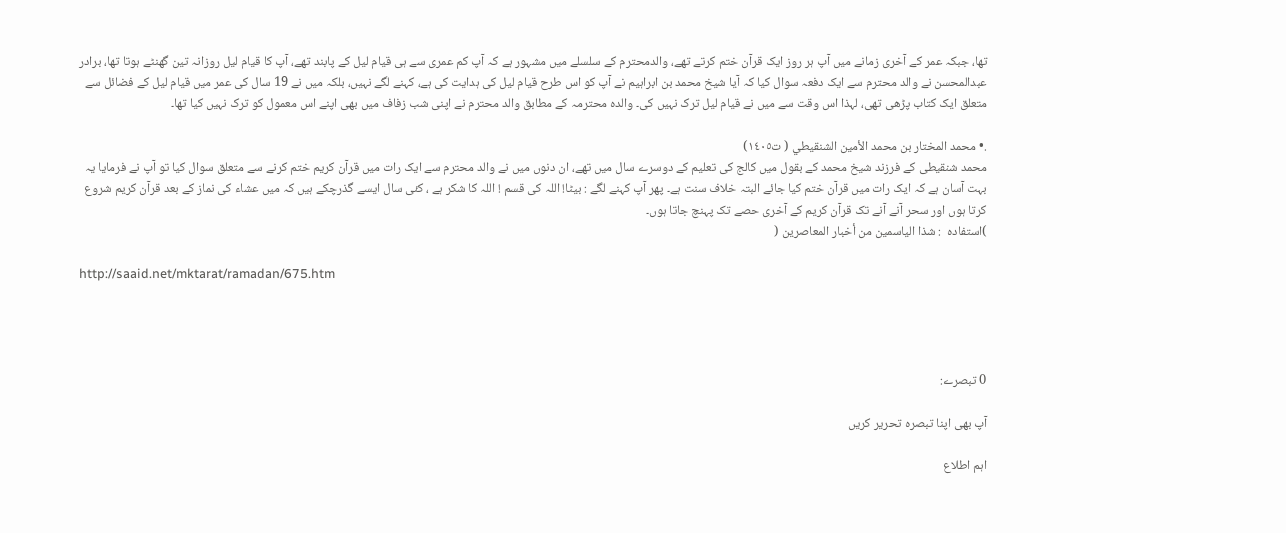تھا، جبکہ عمر کے آخری زمانے میں آپ ہر روز ایک قرآن ختم کرتے تھے، والدمحترم کے سلسلے میں مشہور ہے کہ آپ کم عمری سے ہی قیام لیل کے پابند تھے، آپ کا قیام لیل روزانہ تین گھنٹے ہوتا تھا، برادر عبدالمحسن نے والد محترم سے ایک دفعہ سوال کیا کہ آیا شیخ محمد بن ابراہیم نے آپ کو اس طرح قیام لیل کی ہدایت کی ہے، کہنے لگے نہیں، بلکہ میں نے 19 سال کی عمر میں قیام لیل کے فضائل سے متعلق ایک کتاب پڑھی تھی، لہذا اس وقت سے میں نے قیام لیل ترک نہیں کی۔ والدہ محترمہ کے مطابق والد محترم نے اپنی شب زفاف میں بھی اپنے اس معمول کو ترک نہیں کیا تھا۔

.• محمد المختار بن محمد الأمين الشنقيطي ( ت١٤٠٥)
محمد شنقیطی کے فرزند شیخ محمد کے بقول میں کالج کی تعلیم کے دوسرے سال میں تھے، ان دنوں میں نے والد محترم سے ایک رات میں قرآن کریم ختم کرنے سے متعلق سوال کیا تو آپ نے فرمایا یہ بہت آسان ہے کہ ایک رات میں قرآن ختم کیا جائے البتہ خلاف سنت ہے۔ پھر آپ کہنے لگے : بیٹا! اللہ کی قسم ! اللہ کا شکر ہے ، کئی سال ایسے گذرچکے ہیں کہ میں عشاء کی نماز کے بعد قرآن کریم شروع کرتا ہوں اور سحر آنے آنے تک قرآن کریم کے آخری حصے تک پہنچ جاتا ہوں۔
)استفادہ  : شذا الياسمين من أخبار المعاصرين (

http://saaid.net/mktarat/ramadan/675.htm




0 تبصرے:

آپ بھی اپنا تبصرہ تحریر کریں

اہم اطلاع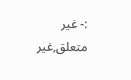:- غیر متعلق,غیر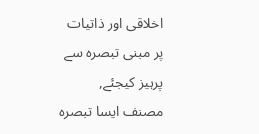اخلاقی اور ذاتیات پر مبنی تبصرہ سے پرہیز کیجئے, مصنف ایسا تبصرہ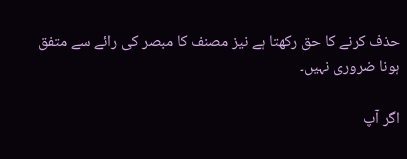حذف کرنے کا حق رکھتا ہے نیز مصنف کا مبصر کی رائے سے متفق ہونا ضروری نہیں۔

اگر آپ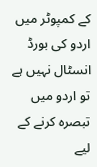کے کمپوٹر میں اردو کی بورڈ انسٹال نہیں ہے تو اردو میں تبصرہ کرنے کے لیے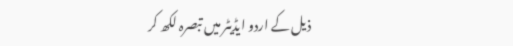ذیل کے اردو ایڈیٹر میں تبصرہ لکھ کر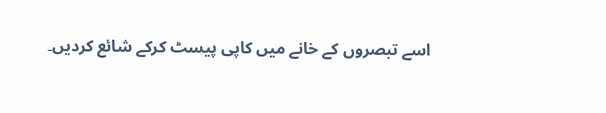اسے تبصروں کے خانے میں کاپی پیسٹ کرکے شائع کردیں۔